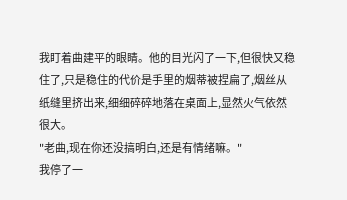我盯着曲建平的眼睛。他的目光闪了一下,但很快又稳住了,只是稳住的代价是手里的烟蒂被捏扁了,烟丝从纸缝里挤出来,细细碎碎地落在桌面上,显然火气依然很大。
"老曲,现在你还没搞明白,还是有情绪嘛。"
我停了一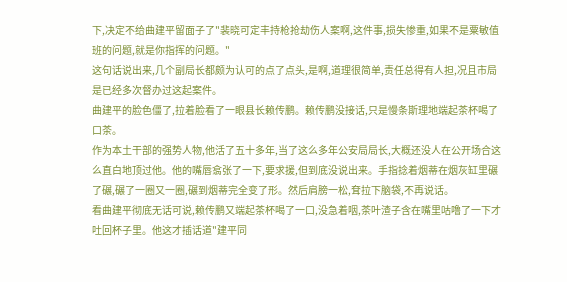下,决定不给曲建平留面子了"裴晓可定丰持枪抢劫伤人案啊,这件事,损失惨重,如果不是粟敏值班的问题,就是你指挥的问题。"
这句话说出来,几个副局长都颇为认可的点了点头,是啊,道理很简单,责任总得有人担,况且市局是已经多次督办过这起案件。
曲建平的脸色僵了,拉着脸看了一眼县长赖传鹏。赖传鹏没接话,只是慢条斯理地端起茶杯喝了口茶。
作为本土干部的强势人物,他活了五十多年,当了这么多年公安局局长,大概还没人在公开场合这么直白地顶过他。他的嘴唇翕张了一下,要求援,但到底没说出来。手指捻着烟蒂在烟灰缸里碾了碾,碾了一圈又一圈,碾到烟蒂完全变了形。然后肩膀一松,耷拉下脑袋,不再说话。
看曲建平彻底无话可说,赖传鹏又端起茶杯喝了一口,没急着咽,茶叶渣子含在嘴里咕噜了一下才吐回杯子里。他这才插话道"建平同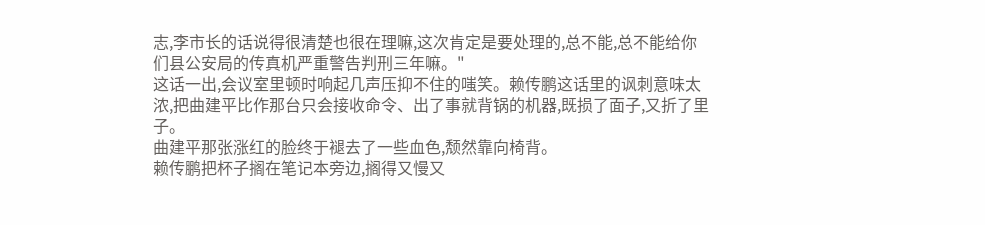志,李市长的话说得很清楚也很在理嘛,这次肯定是要处理的,总不能,总不能给你们县公安局的传真机严重警告判刑三年嘛。"
这话一出,会议室里顿时响起几声压抑不住的嗤笑。赖传鹏这话里的讽刺意味太浓,把曲建平比作那台只会接收命令、出了事就背锅的机器,既损了面子,又折了里子。
曲建平那张涨红的脸终于褪去了一些血色,颓然靠向椅背。
赖传鹏把杯子搁在笔记本旁边,搁得又慢又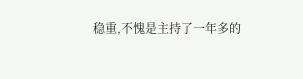稳重,不愧是主持了一年多的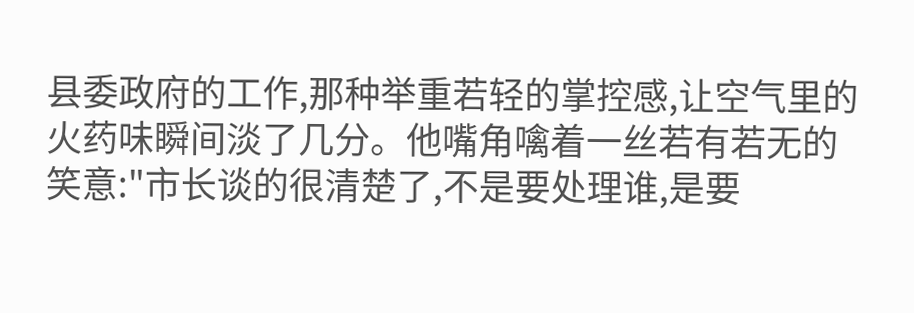县委政府的工作,那种举重若轻的掌控感,让空气里的火药味瞬间淡了几分。他嘴角噙着一丝若有若无的笑意:"市长谈的很清楚了,不是要处理谁,是要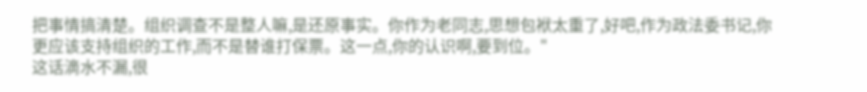把事情搞清楚。组织调查不是整人嘛,是还原事实。你作为老同志,思想包袱太重了,好吧,作为政法委书记,你更应该支持组织的工作,而不是替谁打保票。这一点,你的认识啊,要到位。"
这话滴水不漏,很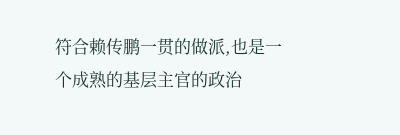符合赖传鹏一贯的做派,也是一个成熟的基层主官的政治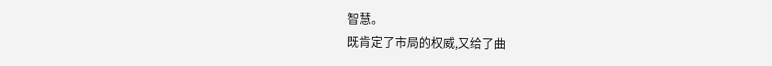智慧。
既肯定了市局的权威,又给了曲